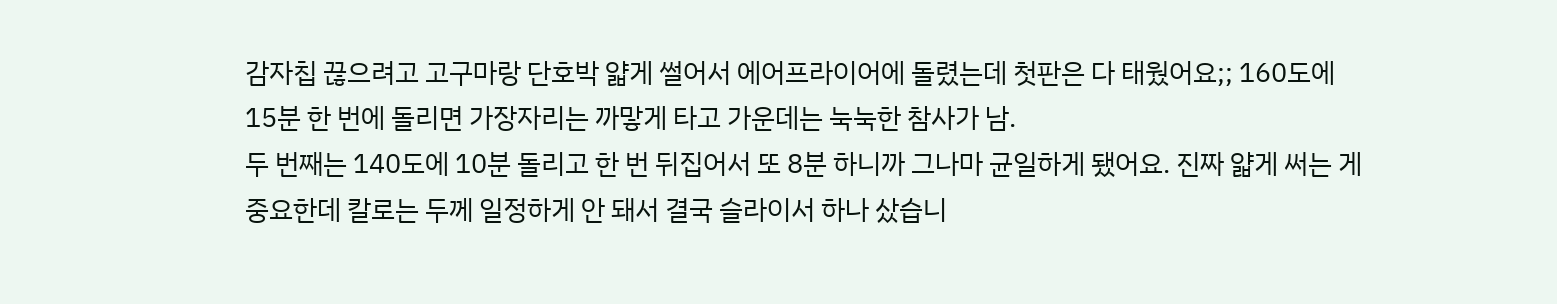감자칩 끊으려고 고구마랑 단호박 얇게 썰어서 에어프라이어에 돌렸는데 첫판은 다 태웠어요;; 160도에 15분 한 번에 돌리면 가장자리는 까맣게 타고 가운데는 눅눅한 참사가 남.
두 번째는 140도에 10분 돌리고 한 번 뒤집어서 또 8분 하니까 그나마 균일하게 됐어요. 진짜 얇게 써는 게 중요한데 칼로는 두께 일정하게 안 돼서 결국 슬라이서 하나 샀습니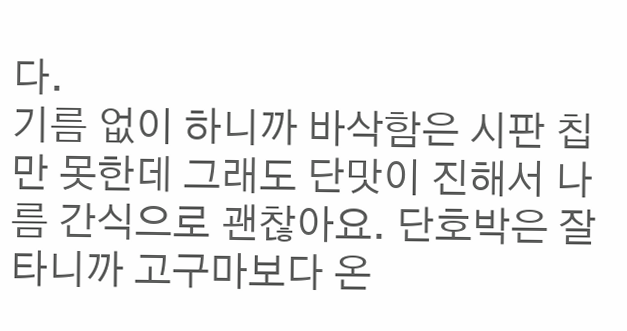다.
기름 없이 하니까 바삭함은 시판 칩만 못한데 그래도 단맛이 진해서 나름 간식으로 괜찮아요. 단호박은 잘 타니까 고구마보다 온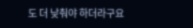도 더 낮춰야 하더라구요